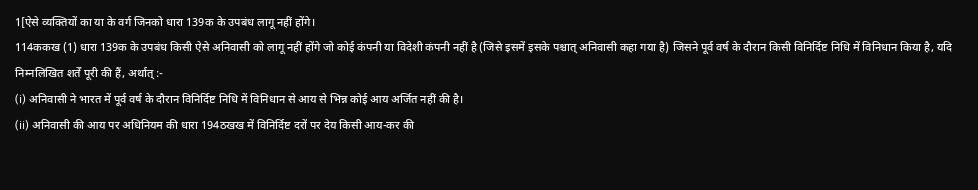1[ऐसे व्यक्तियों का या के वर्ग जिनको धारा 139क के उपबंध लागू नहीं होंगे।
114ककख (1) धारा 139क के उपबंध किसी ऐसे अनिवासी को लागू नहीं होंगे जो कोई कंपनी या विदेशी कंपनी नहीं है (जिसे इसमें इसके पश्चात् अनिवासी कहा गया है) जिसने पूर्व वर्ष के दौरान किसी विनिर्दिष्ट निधि में विनिधान किया है, यदि निम्नलिखित शर्तें पूरी की हैं, अर्थात् :-
(i) अनिवासी ने भारत में पूर्व वर्ष के दौरान विनिर्दिष्ट निधि में विनिधान से आय से भिन्न कोई आय अर्जित नहीं की है।
(ii) अनिवासी की आय पर अधिनियम की धारा 194ठखख में विनिर्दिष्ट दरों पर देय किसी आय-कर की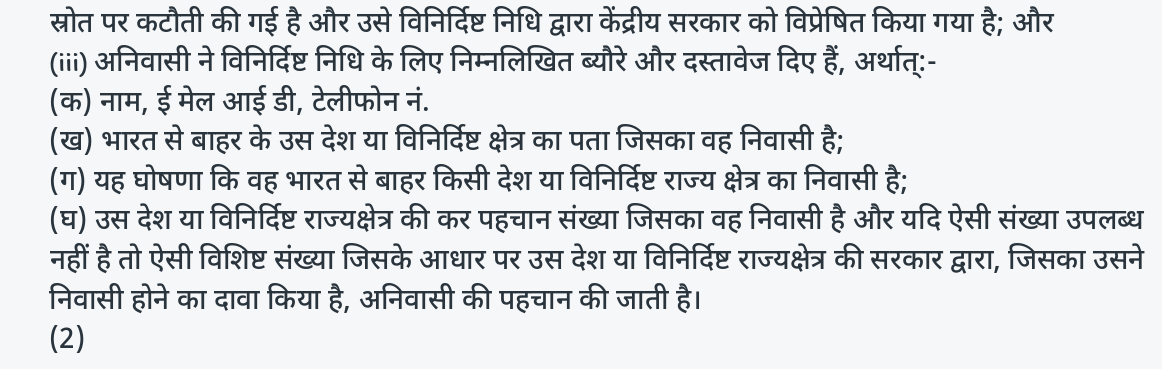स्रोत पर कटौती की गई है और उसे विनिर्दिष्ट निधि द्वारा केंद्रीय सरकार को विप्रेषित किया गया है; और
(iii) अनिवासी ने विनिर्दिष्ट निधि के लिए निम्नलिखित ब्यौरे और दस्तावेज दिए हैं, अर्थात्:-
(क) नाम, ई मेल आई डी, टेलीफोन नं.
(ख) भारत से बाहर के उस देश या विनिर्दिष्ट क्षेत्र का पता जिसका वह निवासी है;
(ग) यह घोषणा कि वह भारत से बाहर किसी देश या विनिर्दिष्ट राज्य क्षेत्र का निवासी है;
(घ) उस देश या विनिर्दिष्ट राज्यक्षेत्र की कर पहचान संख्या जिसका वह निवासी है और यदि ऐसी संख्या उपलब्ध नहीं है तो ऐसी विशिष्ट संख्या जिसके आधार पर उस देश या विनिर्दिष्ट राज्यक्षेत्र की सरकार द्वारा, जिसका उसने निवासी होने का दावा किया है, अनिवासी की पहचान की जाती है।
(2)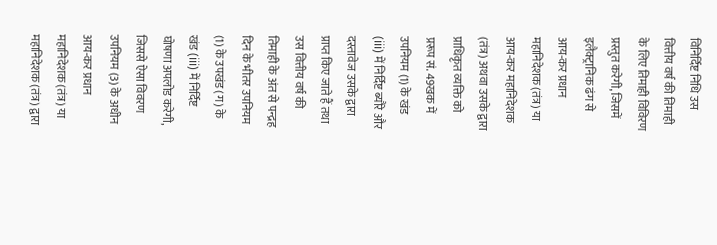विनिर्दिष्ट निधि उस वित्तीय वर्ष की तिमाही के लिए तिमाही विविरण प्रस्तुत करेगी, जिसमें इलैक्ट्रानिक ढंग से आय-कर प्रधान महानिदेशक (तंत्र) या आय-कर महानिदेशक (तंत्र) अथवा उसके द्वारा प्राधिकृत व्यक्ति को प्ररूप सं. 49खक में उपनियम (1) के खंड (iii) में निर्दिष्ट ब्यौरे और दस्तावेज उसके द्वारा प्राप्त किए जाते हैं तथा उस वित्तीय वर्ष की तिमाही के अंत से पन्द्रह दिन के भीतर उपनियम (1) के उपखंड (ग) के खंड (iii) में निर्दिष्ट घोषणा अपलोड करेगी, जिससे ऐसा विवरण उपनियम (3) के अधीन आय-कर प्रधान महानिदेशक (तंत्र) या महानिदेशक (तंत्र) द्वारा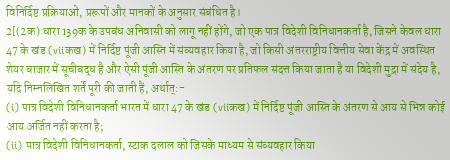विनिर्दिष्ट प्रक्रियाओं, प्ररूपों और मानकों के अनुसार संबंधित है।
2[(2क) धारा 139क के उपबंध अनिवासी को लागू नहीं होंगे, जो एक पात्र विदेशी विनिधानकर्ता है, जिसने केवल धारा 47 के खंड (viiकख) में निर्दिष्ट पूंजी आस्ति में संव्यवहार किया है, जो किसी अंतरराष्ट्रीय वित्तीय सेवा केंद्र में अवस्थित शेयर बाजार में सूचीबद्ध है और ऐसी पूंजी आस्ति के अंतरण पर प्रतिफल संदत्त किया जाता है या विदेशी मुद्रा में संदेय है, यदि निम्नलिखित शर्तें पूरी की जाती हैं, अर्थात्:-
(i) पात्र विदेशी विनिधानकर्ता भारत में धारा 47 के खंड (viiकख) में निर्दिष्ट पूंजी आस्ति के अंतरण से आय से भिन्न कोई आय अर्जित नहीं करता है;
(ii) पात्र विदेशी विनिधानकर्ता, स्टाक दलाल को जिसके माध्यम से संव्यवहार किया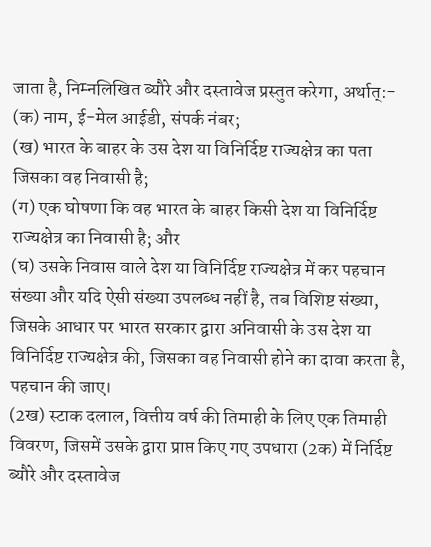जाता है, निम्नलिखित ब्यौरे और दस्तावेज प्रस्तुत करेगा, अर्थात्:-
(क) नाम, ई-मेल आईडी, संपर्क नंबर;
(ख) भारत के बाहर के उस देश या विनिर्दिष्ट राज्यक्षेत्र का पता जिसका वह निवासी है;
(ग) एक घोषणा कि वह भारत के बाहर किसी देश या विनिर्दिष्ट राज्यक्षेत्र का निवासी है; और
(घ) उसके निवास वाले देश या विनिर्दिष्ट राज्यक्षेत्र में कर पहचान संख्या और यदि ऐसी संख्या उपलब्ध नहीं है, तब विशिष्ट संख्या, जिसके आधार पर भारत सरकार द्वारा अनिवासी के उस देश या विनिर्दिष्ट राज्यक्षेत्र की, जिसका वह निवासी होने का दावा करता है, पहचान की जाए।
(2ख) स्टाक दलाल, वित्तीय वर्ष की तिमाही के लिए एक तिमाही विवरण, जिसमें उसके द्वारा प्राप्त किए गए उपधारा (2क) में निर्दिष्ट ब्यौरे और दस्तावेज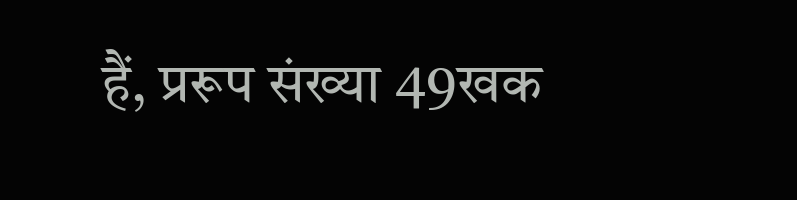हैं, प्ररूप संख्या 49खक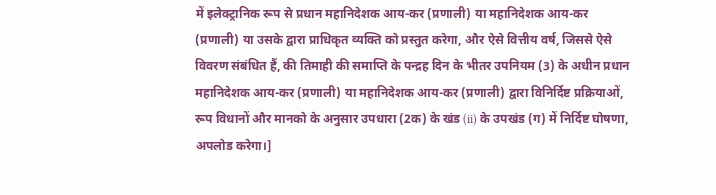में इलेक्ट्रानिक रूप से प्रधान महानिदेशक आय-कर (प्रणाली) या महानिदेशक आय-कर (प्रणाली) या उसके द्वारा प्राधिकृत व्यक्ति को प्रस्तुत करेगा, और ऐसे वित्तीय वर्ष, जिससे ऐसे विवरण संबंधित हैं, की तिमाही की समाप्ति के पन्द्रह दिन के भीतर उपनियम (3) के अधीन प्रधान महानिदेशक आय-कर (प्रणाली) या महानिदेशक आय-कर (प्रणाली) द्वारा विनिर्दिष्ट प्रक्रियाओं, रूप विधानों और मानको के अनुसार उपधारा (2क) के खंड (ii) के उपखंड (ग) में निर्दिष्ट घोषणा, अपलोड करेगा।]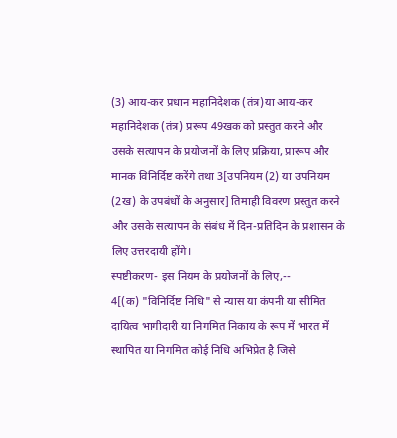(3) आय-कर प्रधान महानिदेशक (तंत्र)या आय-कर महानिदेशक (तंत्र) प्ररूप 49खक को प्रस्तुत करने और उसके सत्यापन के प्रयोजनों के लिए प्रक्रिया, प्रारूप और मानक विनिर्दिष्ट करेंगे तथा 3[उपनियम (2) या उपनियम (2ख) के उपबंधों के अनुसार] तिमाही विवरण प्रस्तुत करने और उसके सत्यापन के संबंध में दिन-प्रतिदिन के प्रशासन के लिए उत्तरदायी होंगे।
स्पष्टीकरण- इस नियम के प्रयोजनों के लिए,--
4[(क) "विनिर्दिष्ट निधि" से न्यास या कंपनी या सीमित दायित्व भागीदारी या निगमित निकाय के रूप में भारत में स्थापित या निगमित कोई निधि अभिप्रेत है जिसे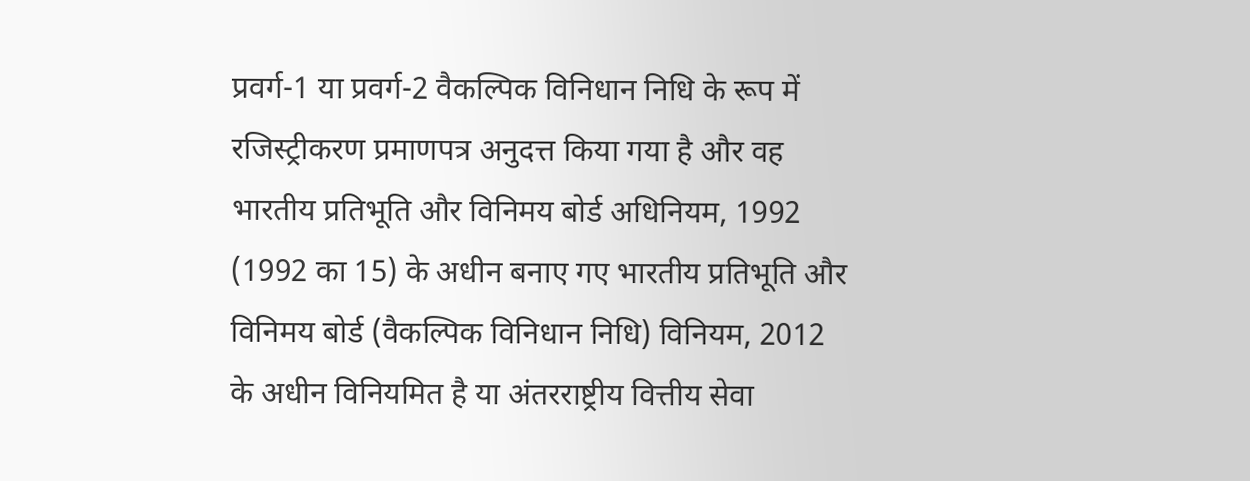प्रवर्ग-1 या प्रवर्ग-2 वैकल्पिक विनिधान निधि के रूप में रजिस्ट्रीकरण प्रमाणपत्र अनुदत्त किया गया है और वह भारतीय प्रतिभूति और विनिमय बोर्ड अधिनियम, 1992 (1992 का 15) के अधीन बनाए गए भारतीय प्रतिभूति और विनिमय बोर्ड (वैकल्पिक विनिधान निधि) विनियम, 2012 के अधीन विनियमित है या अंतरराष्ट्रीय वित्तीय सेवा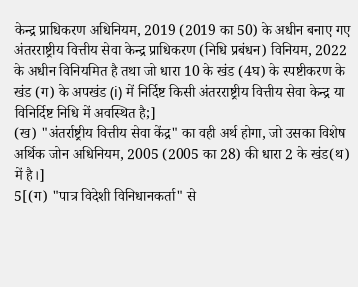केन्द्र प्राधिकरण अधिनियम, 2019 (2019 का 50) के अधीन बनाए गए अंतरराष्ट्रीय वित्तीय सेवा केन्द्र प्राधिकरण (निधि प्रबंधन) विनियम, 2022 के अधीन विनियमित है तथा जो धारा 10 के खंड (4घ) के स्पष्टीकरण के खंड (ग) के अपखंड (i) में निर्दिष्ट किसी अंतरराष्ट्रीय वित्तीय सेवा केन्द्र या विनिर्दिष्ट निधि में अवस्थित है;]
(ख) "अंतर्राष्ट्रीय वित्तीय सेवा केंद्र" का वही अर्थ होगा, जो उसका विशेष अर्थिक जोन अधिनियम, 2005 (2005 का 28) की धारा 2 के खंड(थ) में है।]
5[(ग) "पात्र विदेशी विनिधानकर्ता" से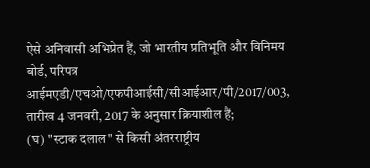ऐसे अनिवासी अभिप्रेत हैं, जो भारतीय प्रतिभूति और विनिमय बोर्ड, परिपत्र आईमएडी/एचओ/एफपीआईसी/सीआईआर/पी/2017/003, तारीख 4 जनवरी, 2017 के अनुसार क्रियाशील हैं;
(घ) "स्टाक दलाल" से किसी अंतरराष्ट्रीय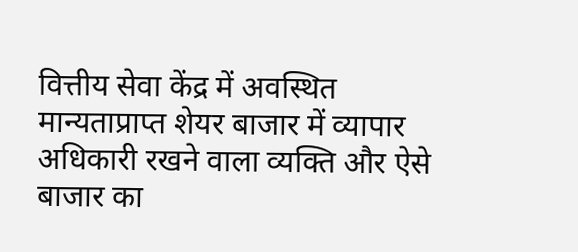वित्तीय सेवा केंद्र में अवस्थित मान्यताप्राप्त शेयर बाजार में व्यापार अधिकारी रखने वाला व्यक्ति और ऐसे बाजार का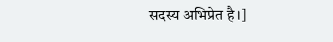सदस्य अभिप्रेत है।]